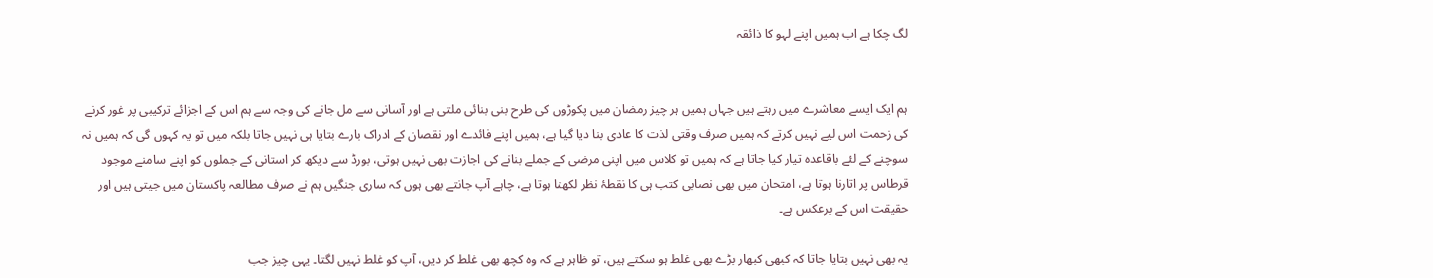لگ چکا ہے اب ہمیں اپنے لہو کا ذائقہ


ہم ایک ایسے معاشرے میں رہتے ہیں جہاں ہمیں ہر چیز رمضان میں پکوڑوں کی طرح بنی بنائی ملتی ہے اور آسانی سے مل جانے کی وجہ سے ہم اس کے اجزائے ترکیبی پر غور کرنے کی زحمت اس لیے نہیں کرتے کہ ہمیں صرف وقتی لذت کا عادی بنا دیا گیا ہے، ہمیں اپنے فائدے اور نقصان کے ادراک بارے بتایا ہی نہیں جاتا بلکہ میں تو یہ کہوں گی کہ ہمیں نہ سوچنے کے لئے باقاعدہ تیار کیا جاتا ہے کہ ہمیں تو کلاس میں اپنی مرضی کے جملے بنانے کی اجازت بھی نہیں ہوتی، بورڈ سے دیکھ کر استانی کے جملوں کو اپنے سامنے موجود قرطاس پر اتارنا ہوتا ہے، امتحان میں بھی نصابی کتب ہی کا نقطۂ نظر لکھنا ہوتا ہے، چاہے آپ جانتے بھی ہوں کہ ساری جنگیں ہم نے صرف مطالعہ پاکستان میں جیتی ہیں اور حقیقت اس کے برعکس ہے۔

یہ بھی نہیں بتایا جاتا کہ کبھی کبھار بڑے بھی غلط ہو سکتے ہیں، تو ظاہر ہے کہ وہ کچھ بھی غلط کر دیں، آپ کو غلط نہیں لگتا۔ یہی چیز جب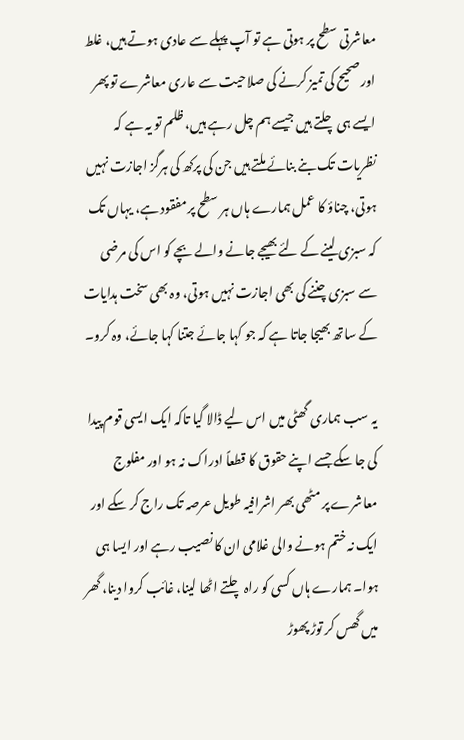معاشرتی سطح پر ہوتی ہے تو آپ پہلے سے عادی ہوتے ہیں، غلط اور صحیح کی تمیز کرنے کی صلاحیت سے عاری معاشرے تو پھر ایسے ہی چلتے ہیں جیسے ہم چل رہے ہیں، ظلم تو یہ ہے کہ نظریات تک بنے بنائے ملتے ہیں جن کی پرکھ کی ہرگز اجازت نہیں ہوتی، چناؤ کا عمل ہمارے ہاں ہر سطح پر مفقود ہے، یہاں تک کہ سبزی لینے کے لئے بھیجے جانے والے بچے کو اس کی مرضی سے سبزی چننے کی بھی اجازت نہیں ہوتی، وہ بھی سخت ہدایات کے ساتھ بھیجا جاتا ہے کہ جو کہا جائے جتنا کہا جائے، وہ کرو۔

یہ سب ہماری گھٹی میں اس لیے ڈالا گیا تاکہ ایک ایسی قوم پیدا کی جا سکے جسے اپنے حقوق کا قطعاً ادراک نہ ہو اور مفلوج معاشرے پر مٹھی بھر اشرافیہ طویل عرصہ تک راج کر سکے اور ایک نہ ختم ہونے والی غلامی ان کا نصیب رہے اور ایسا ہی ہوا۔ ہمارے ہاں کسی کو راہ چلتے اٹھا لینا، غائب کروا دینا، گھر میں گھس کر توڑ پھوڑ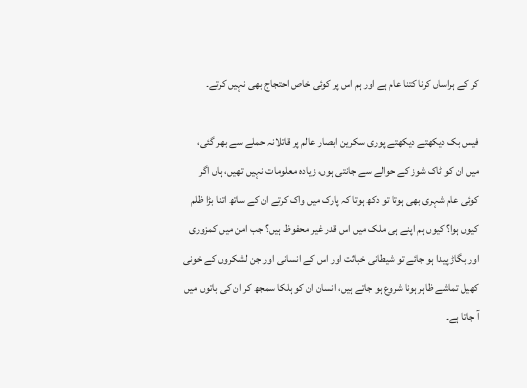کر کے ہراساں کرنا کتنا عام ہے اور ہم اس پر کوئی خاص احتجاج بھی نہیں کرتے۔

فیس بک دیکھتے دیکھتے پوری سکرین ابصار عالم پر قاتلانہ حملے سے بھر گئی، میں ان کو ٹاک شوز کے حوالے سے جانتی ہوں، زیادہ معلومات نہیں تھیں، ہاں اگر کوئی عام شہری بھی ہوتا تو دکھ ہوتا کہ پارک میں واک کرتے ان کے ساتھ اتنا بڑا ظلم کیوں ہوا؟ کیوں ہم اپنے ہی ملک میں اس قدر غیر محفوظ ہیں؟ جب امن میں کمزوری اور بگاڑ پیدا ہو جائے تو شیطانی خباثت اور اس کے انسانی اور جن لشکروں کے خونی کھیل تماشے ظاہر ہونا شروع ہو جاتے ہیں، انسان ان کو ہلکا سمجھ کر ان کی باتوں میں آ جاتا ہے۔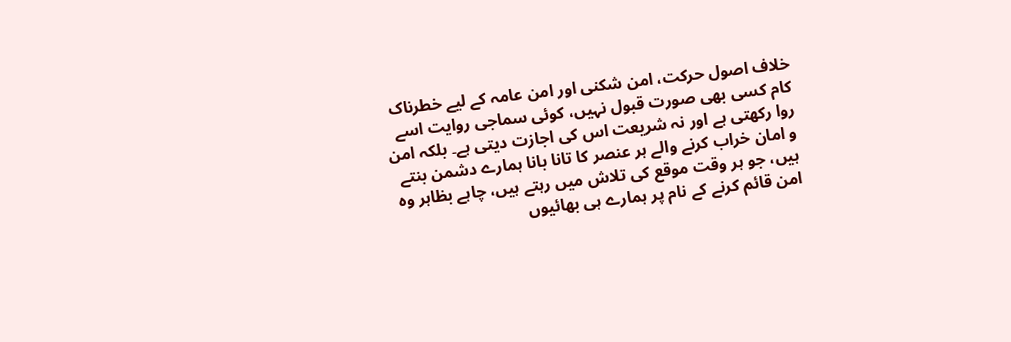خلاف اصول حرکت، امن شکنی اور امن عامہ کے لیے خطرناک کام کسی بھی صورت قبول نہیں، کوئی سماجی روایت اسے روا رکھتی ہے اور نہ شریعت اس کی اجازت دیتی ہے۔ بلکہ امن و امان خراب کرنے والے ہر عنصر کا تانا بانا ہمارے دشمن بنتے ہیں، جو ہر وقت موقع کی تلاش میں رہتے ہیں، چاہے بظاہر وہ امن قائم کرنے کے نام پر ہمارے ہی بھائیوں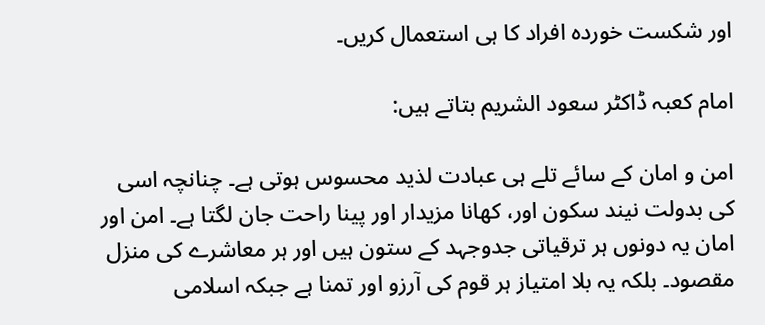اور شکست خوردہ افراد کا ہی استعمال کریں۔

امام کعبہ ڈاکٹر سعود الشریم بتاتے ہیں:

امن و امان کے سائے تلے ہی عبادت لذید محسوس ہوتی ہے۔ چنانچہ اسی کی بدولت نیند سکون اور، کھانا مزیدار اور پینا راحت جان لگتا ہے۔ امن اور امان یہ دونوں ہر ترقیاتی جدوجہد کے ستون ہیں اور ہر معاشرے کی منزل مقصود۔ بلکہ یہ بلا امتیاز ہر قوم کی آرزو اور تمنا ہے جبکہ اسلامی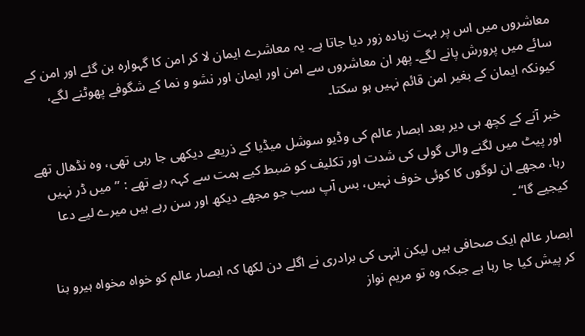معاشروں میں اس پر بہت زیادہ زور دیا جاتا ہے۔ یہ معاشرے ایمان لا کر امن کا گہوارہ بن گئے اور امن کے سائے میں پرورش پانے لگے۔ پھر ان معاشروں سے امن اور ایمان اور نشو و نما کے شگوفے پھوٹنے لگے، کیونکہ ایمان کے بغیر امن قائم نہیں ہو سکتا۔

خبر آنے کے کچھ ہی دیر بعد ابصار عالم کی وڈیو سوشل میڈیا کے ذریعے دیکھی جا رہی تھی، وہ نڈھال تھے اور پیٹ میں لگنے والی گولی کی شدت اور تکلیف کو ضبط کیے ہمت سے کہہ رہے تھے : ”میں ڈر نہیں رہا، مجھے ان لوگوں کا کوئی خوف نہیں، بس آپ سب جو مجھے دیکھ اور سن رہے ہیں میرے لیے دعا کیجیے گا“ ۔

ابصار عالم ایک صحافی ہیں لیکن انہی کی برادری نے اگلے دن لکھا کہ ابصار عالم کو خواہ مخواہ ہیرو بنا کر پیش کیا جا رہا ہے جبکہ وہ تو مریم نواز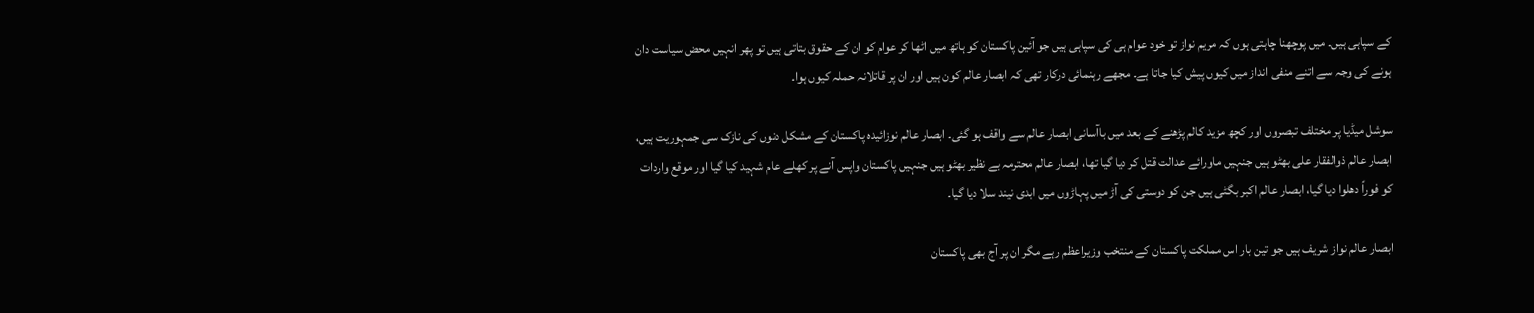کے سپاہی ہیں۔ میں پوچھنا چاہتی ہوں کہ مریم نواز تو خود عوام ہی کی سپاہی ہیں جو آئین پاکستان کو ہاتھ میں اٹھا کر عوام کو ان کے حقوق بتاتی ہیں تو پھر انہیں محض سیاست دان ہونے کی وجہ سے اتنے منفی انداز میں کیوں پیش کیا جاتا ہے۔ مجھے رہنمائی درکار تھی کہ ابصار عالم کون ہیں اور ان پر قاتلانہ حملہ کیوں ہوا۔

سوشل میڈیا پر مختلف تبصروں اور کچھ مزید کالم پڑھنے کے بعد میں باآسانی ابصار عالم سے واقف ہو گئی۔ ابصار عالم نوزائیدہ پاکستان کے مشکل دنوں کی نازک سی جمہوریت ہیں، ابصار عالم ذوالفقار علی بھٹو ہیں جنہیں ماورائے عدالت قتل کر دیا گیا تھا، ابصار عالم محترمہ بے نظیر بھٹو ہیں جنہیں پاکستان واپس آنے پر کھلے عام شہید کیا گیا اور موقع واردات کو فوراً دھلوا دیا گیا، ابصار عالم اکبر بگٹی ہیں جن کو دوستی کی آڑ میں پہاڑوں میں ابدی نیند سلا دیا گیا۔

ابصار عالم نواز شریف ہیں جو تین بار اس مملکت پاکستان کے منتخب وزیراعظم رہے مگر ان پر آج بھی پاکستان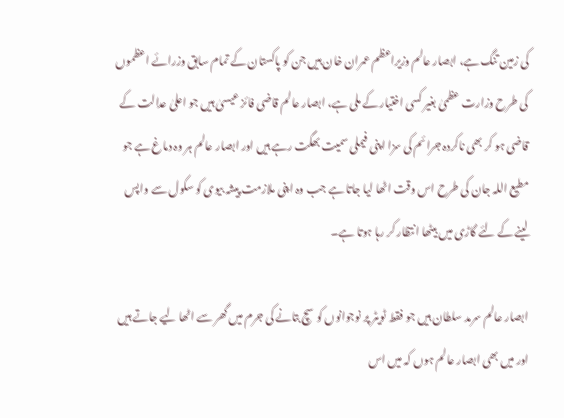کی زمین تنگ ہے، ابصار عالم وزیراعظم عمران خان ہیں جن کو پاکستان کے تمام سابق وزرائے اعظموں کی طرح وزارت عظمیٰ بغیر کسی اختیار کے ملی ہے، ابصار عالم قاضی فائز عیسیٰ ہیں جو اعلیٰ عدالت کے قاضی ہو کر بھی ناکردہ جرائم کی سزا اپنی فیملی سمیت بھگت رہے ہیں اور ابصار عالم ہر وہ دماغ ہے جو مطیع اللہ جان کی طرح اس وقت اٹھا لیا جاتا ہے جب وہ اپنی ملازمت پیشہ بیوی کو سکول سے واپس لینے کے لئے گاڑی میں بیٹھا انتظار کر رہا ہوتا ہے۔

ابصار عالم سرمد سلطان ہیں جو فقط ٹویٹر پر نوجوانوں کو سچ بتانے کی جرم میں گھر سے اٹھا لیے جاتے ہیں اور میں بھی ابصار عالم ہوں کہ میں اس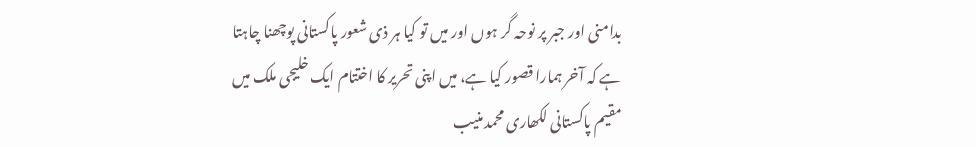بدامنی اور جبر پر نوحہ گر ہوں اور میں تو کیا ہر ذی شعور پاکستانی پوچھنا چاہتا ہے کہ آخر ہمارا قصور کیا ہے، میں اپنی تحریر کا اختتام ایک خلیجی ملک میں مقیم پاکستانی لکھاری محمد منیب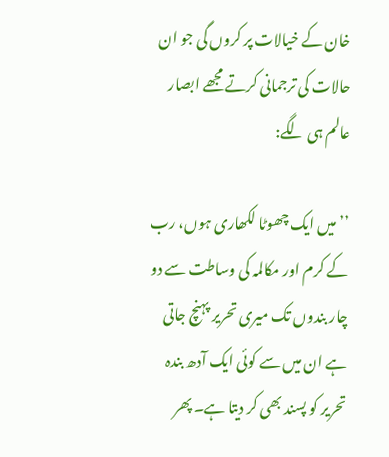خان کے خیالات پر کروں گی جو ان حالات کی ترجمانی کرتے مجھے ابصار عالم ہی لگے:

’’میں ایک چھوٹا لکھاری ہوں، رب کے کرم اور مکالمہ کی وساطت سے دو چار بندوں تک میری تحریر پہنچ جاتی ہے ان میں سے کوئی ایک آدھ بندہ تحریر کو پسند بھی کر دیتا ہے۔ پھر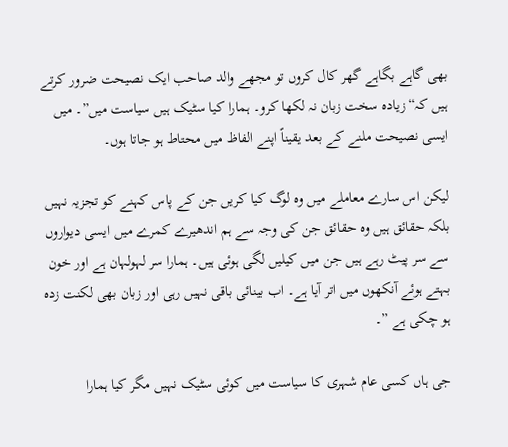بھی گاہے بگاہے گھر کال کروں تو مجھے والد صاحب ایک نصیحت ضرور کرتے ہیں کہ“زیادہ سخت زبان نہ لکھا کرو۔ ہمارا کیا سٹیک ہیں سیاست میں”۔ میں ایسی نصیحت ملنے کے بعد یقیناً اپنے الفاظ میں محتاط ہو جاتا ہوں۔

لیکن اس سارے معاملے میں وہ لوگ کیا کریں جن کے پاس کہنے کو تجزیہ نہیں بلکہ حقائق ہیں وہ حقائق جن کی وجہ سے ہم اندھیرے کمرے میں ایسی دیواروں سے سر پیٹ رہے ہیں جن میں کیلیں لگی ہوئی ہیں۔ ہمارا سر لہولہان ہے اور خون بہتے ہوئے آنکھوں میں اتر آیا ہے۔ اب بینائی باقی نہیں رہی اور زبان بھی لکنت زدہ ہو چکی ہے ”۔

جی ہاں کسی عام شہری کا سیاست میں کوئی سٹیک نہیں مگر کیا ہمارا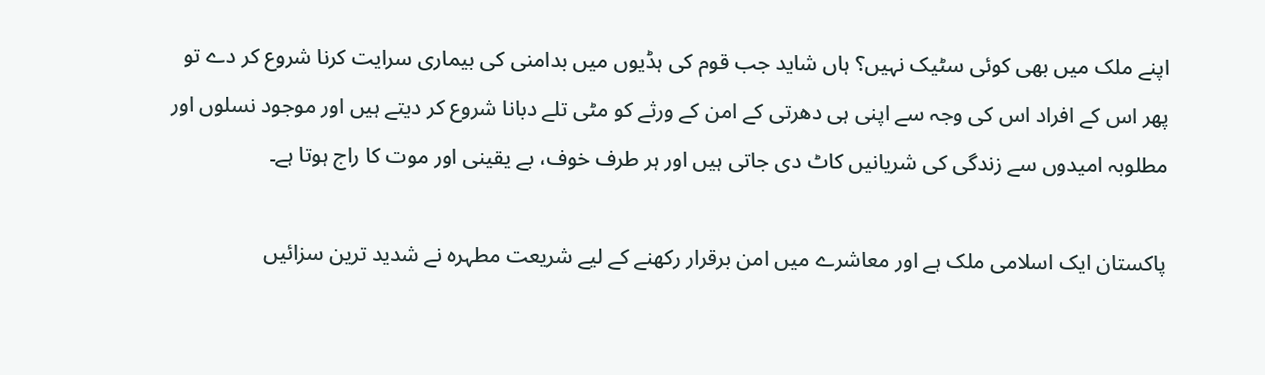اپنے ملک میں بھی کوئی سٹیک نہیں؟ ہاں شاید جب قوم کی ہڈیوں میں بدامنی کی بیماری سرایت کرنا شروع کر دے تو پھر اس کے افراد اس کی وجہ سے اپنی ہی دھرتی کے امن کے ورثے کو مٹی تلے دبانا شروع کر دیتے ہیں اور موجود نسلوں اور مطلوبہ امیدوں سے زندگی کی شریانیں کاٹ دی جاتی ہیں اور ہر طرف خوف، بے یقینی اور موت کا راج ہوتا ہے۔

پاکستان ایک اسلامی ملک ہے اور معاشرے میں امن برقرار رکھنے کے لیے شریعت مطہرہ نے شدید ترین سزائیں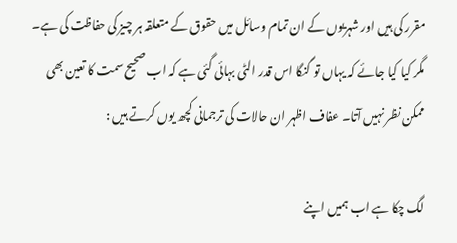مقرر کی ہیں اور شہریوں کے ان تمام وسائل میں حقوق کے متعلقہ ہر چیز کی حفاظت کی ہے۔ مگر کیا کیا جائے کہ یہاں تو گنگا اس قدر الٹی بہائی گئی ہے کہ اب صحیح سمت کا تعین بھی ممکن نظر نہیں آتا۔ عفاف اظہر ان حالات کی ترجمانی کچھ یوں کرتے ہیں :

لگ چکا ہے اب ہمیں اپنے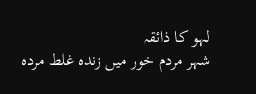لہو کا ذائقہ
شہر مردم خور میں زندہ غلط مردہ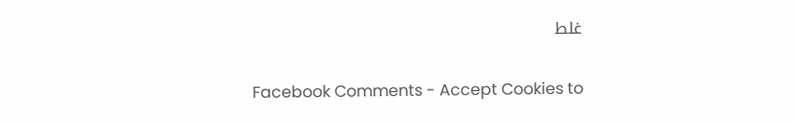غلط


Facebook Comments - Accept Cookies to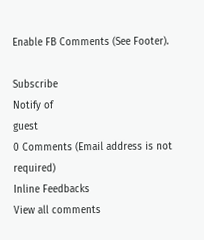Enable FB Comments (See Footer).

Subscribe
Notify of
guest
0 Comments (Email address is not required)
Inline Feedbacks
View all comments